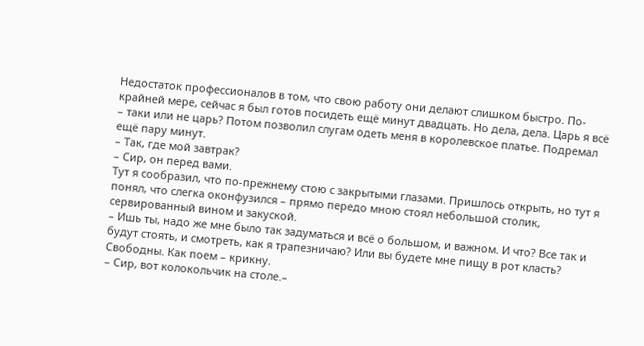Недостаток профессионалов в том, что свою работу они делают слишком быстро. По-крайней мере, сейчас я был готов посидеть ещё минут двадцать. Но дела, дела. Царь я всё – таки или не царь? Потом позволил слугам одеть меня в королевское платье. Подремал ещё пару минут.
– Так, где мой завтрак?
– Сир, он перед вами.
Тут я сообразил, что по-прежнему стою с закрытыми глазами. Пришлось открыть, но тут я понял, что слегка оконфузился – прямо передо мною стоял небольшой столик, сервированный вином и закуской.
– Ишь ты, надо же мне было так задуматься и всё о большом, и важном. И что? Все так и будут стоять, и смотреть, как я трапезничаю? Или вы будете мне пищу в рот класть? Свободны. Как поем – крикну.
– Сир, вот колокольчик на столе.–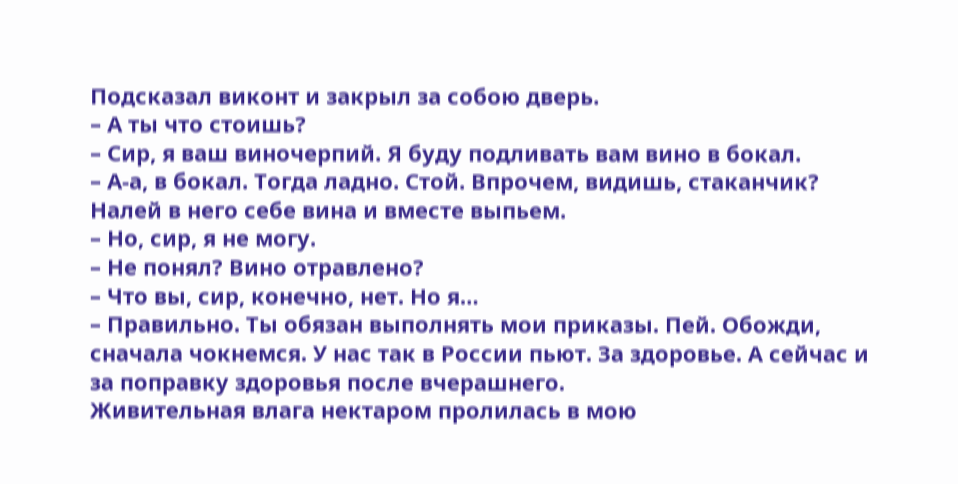Подсказал виконт и закрыл за собою дверь.
– А ты что стоишь?
– Сир, я ваш виночерпий. Я буду подливать вам вино в бокал.
– А-а, в бокал. Тогда ладно. Стой. Впрочем, видишь, стаканчик? Налей в него себе вина и вместе выпьем.
– Но, сир, я не могу.
– Не понял? Вино отравлено?
– Что вы, сир, конечно, нет. Но я…
– Правильно. Ты обязан выполнять мои приказы. Пей. Обожди, сначала чокнемся. У нас так в России пьют. За здоровье. А сейчас и за поправку здоровья после вчерашнего.
Живительная влага нектаром пролилась в мою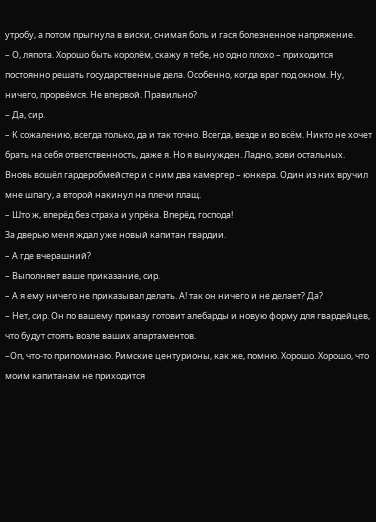утробу, а потом прыгнула в виски, снимая боль и гася болезненное напряжение.
– О, ляпота. Хорошо быть королём, скажу я тебе, но одно плохо – приходится постоянно решать государственные дела. Особенно, когда враг под окном. Ну, ничего, прорвёмся. Не впервой. Правильно?
– Да, сир.
– К сожалению, всегда только, да и так точно. Всегда, везде и во всём. Никто не хочет брать на себя ответственность, даже я. Но я вынужден. Ладно, зови остальных.
Вновь вошёл гардеробмейстер и с ним два камергер – юнкера. Один из них вручил мне шпагу, а второй накинул на плечи плащ.
– Што ж, вперёд без страха и упрёка. Вперёд, господа!
За дверью меня ждал уже новый капитан гвардии.
– А где вчерашний?
– Выполняет ваше приказание, сир.
– А я ему ничего не приказывал делать. А! так он ничего и не делает? Да?
– Нет, сир. Он по вашему приказу готовит алебарды и новую форму для гвардейцев, что будут стоять возле ваших апартаментов.
–Оп, что-то припоминаю. Римские центурионы, как же, помню. Хорошо. Хорошо, что моим капитанам не приходится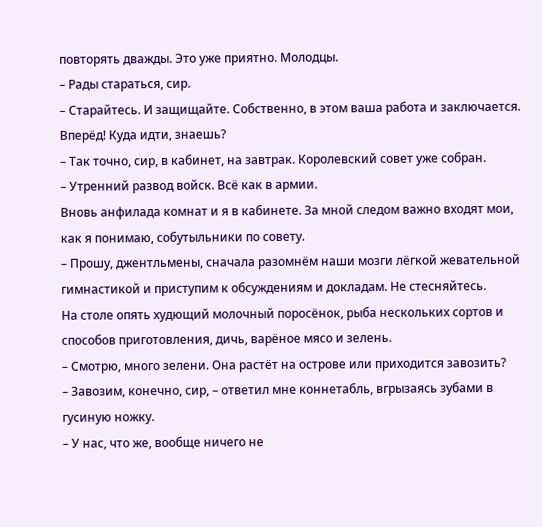повторять дважды. Это уже приятно. Молодцы.
– Рады стараться, сир.
– Старайтесь. И защищайте. Собственно, в этом ваша работа и заключается. Вперёд! Куда идти, знаешь?
– Так точно, сир, в кабинет, на завтрак. Королевский совет уже собран.
– Утренний развод войск. Всё как в армии.
Вновь анфилада комнат и я в кабинете. За мной следом важно входят мои, как я понимаю, собутыльники по совету.
– Прошу, джентльмены, сначала разомнём наши мозги лёгкой жевательной гимнастикой и приступим к обсуждениям и докладам. Не стесняйтесь.
На столе опять худющий молочный поросёнок, рыба нескольких сортов и способов приготовления, дичь, варёное мясо и зелень.
– Смотрю, много зелени. Она растёт на острове или приходится завозить?
– Завозим, конечно, сир, – ответил мне коннетабль, вгрызаясь зубами в гусиную ножку.
– У нас, что же, вообще ничего не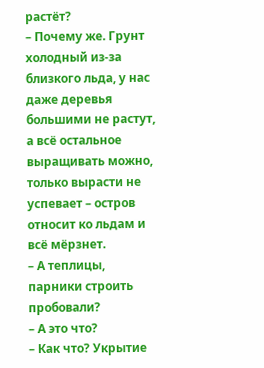растёт?
– Почему же. Грунт холодный из-за близкого льда, у нас даже деревья большими не растут, а всё остальное выращивать можно, только вырасти не успевает – остров относит ко льдам и всё мёрзнет.
– А теплицы, парники строить пробовали?
– А это что?
– Как что? Укрытие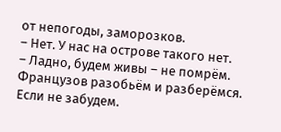от непогоды, заморозков.
– Нет. У нас на острове такого нет.
– Ладно, будем живы – не помрём. Французов разобьём и разберёмся. Если не забудем.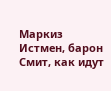Маркиз Истмен, барон Смит, как идут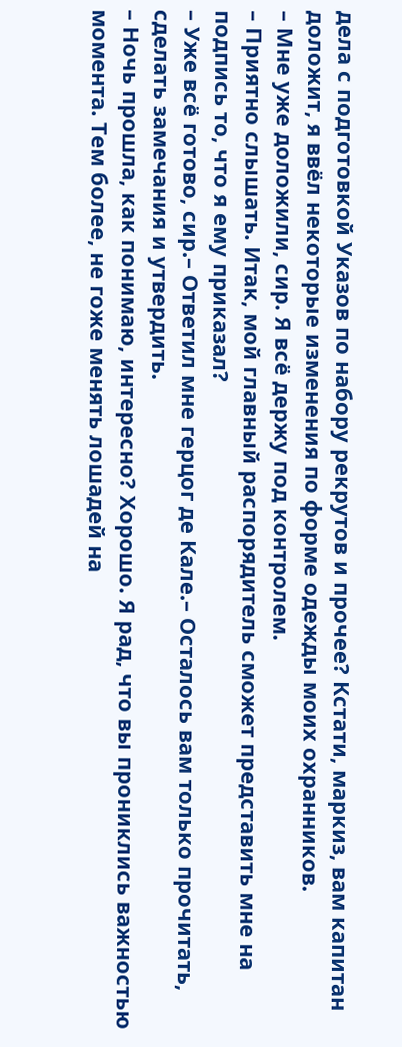дела с подготовкой Указов по набору рекрутов и прочее? Кстати, маркиз, вам капитан доложит, я ввёл некоторые изменения по форме одежды моих охранников.
– Мне уже доложили, сир. Я всё держу под контролем.
– Приятно слышать. Итак, мой главный распорядитель сможет представить мне на подпись то, что я ему приказал?
– Уже всё готово, сир.– Ответил мне герцог де Кале.– Осталось вам только прочитать, сделать замечания и утвердить.
– Ночь прошла, как понимаю, интересно? Хорошо. Я рад, что вы прониклись важностью момента. Тем более, не гоже менять лошадей на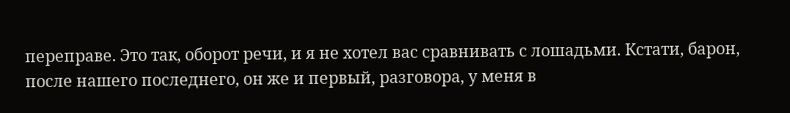переправе. Это так, оборот речи, и я не хотел вас сравнивать с лошадьми. Кстати, барон, после нашего последнего, он же и первый, разговора, у меня в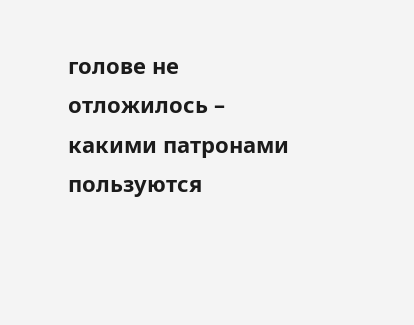голове не отложилось – какими патронами пользуются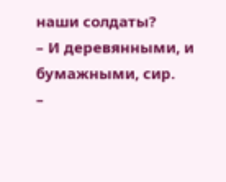наши солдаты?
– И деревянными, и бумажными, сир.
–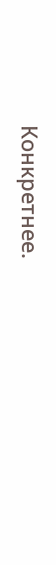Конкретнее.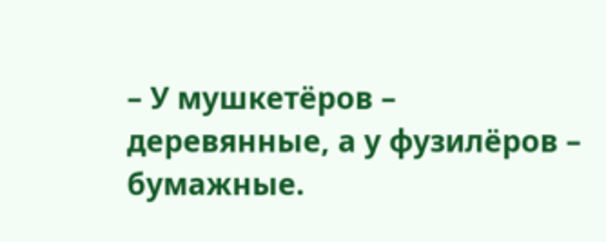– У мушкетёров – деревянные, а у фузилёров – бумажные.